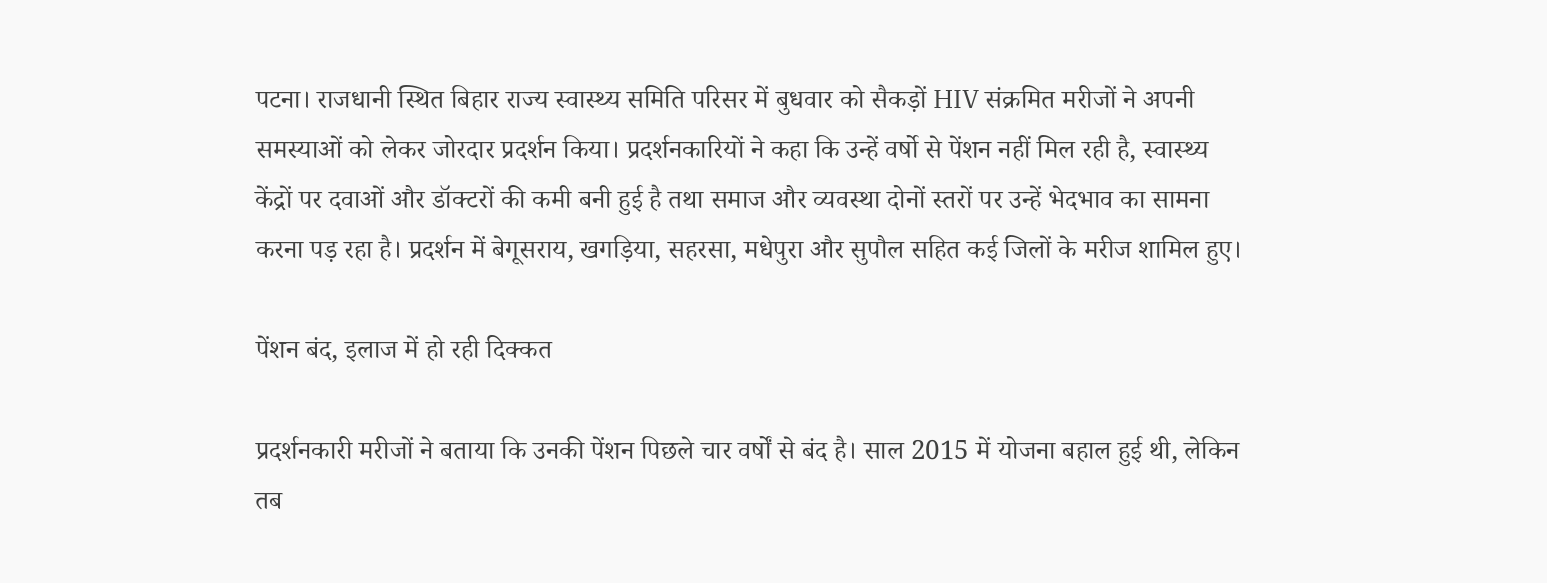पटना। राजधानी स्थित बिहार राज्य स्वास्थ्य समिति परिसर में बुधवार को सैकड़ों HIV संक्रमित मरीजों ने अपनी समस्याओं को लेकर जोरदार प्रदर्शन किया। प्रदर्शनकारियों ने कहा कि उन्हें वर्षो से पेंशन नहीं मिल रही है, स्वास्थ्य केंद्रों पर दवाओं और डॉक्टरों की कमी बनी हुई है तथा समाज और व्यवस्था दोनों स्तरों पर उन्हें भेदभाव का सामना करना पड़ रहा है। प्रदर्शन में बेगूसराय, खगड़िया, सहरसा, मधेपुरा और सुपौल सहित कई जिलों के मरीज शामिल हुए।

पेंशन बंद, इलाज में हो रही दिक्कत

प्रदर्शनकारी मरीजों ने बताया कि उनकी पेंशन पिछले चार वर्षों से बंद है। साल 2015 में योजना बहाल हुई थी, लेकिन तब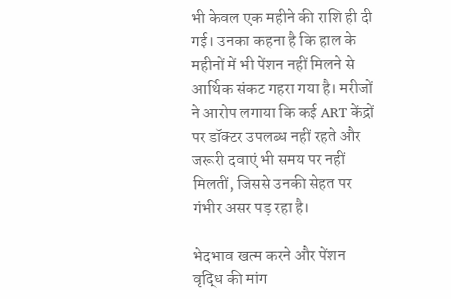भी केवल एक महीने की राशि ही दी गई। उनका कहना है कि हाल के महीनों में भी पेंशन नहीं मिलने से आर्थिक संकट गहरा गया है। मरीजों ने आरोप लगाया कि कई ART केंद्रों पर डॉक्टर उपलब्ध नहीं रहते और जरूरी दवाएं भी समय पर नहीं मिलतीं, जिससे उनकी सेहत पर गंभीर असर पड़ रहा है।

भेदभाव खत्म करने और पेंशन वृद्धि की मांग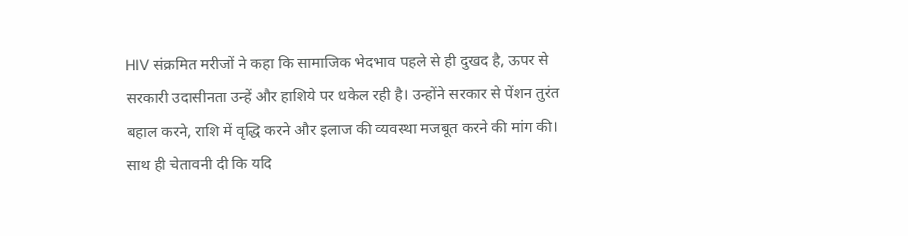HIV संक्रमित मरीजों ने कहा कि सामाजिक भेदभाव पहले से ही दुखद है, ऊपर से सरकारी उदासीनता उन्हें और हाशिये पर धकेल रही है। उन्होंने सरकार से पेंशन तुरंत बहाल करने, राशि में वृद्धि करने और इलाज की व्यवस्था मजबूत करने की मांग की। साथ ही चेतावनी दी कि यदि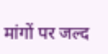मांगों पर जल्द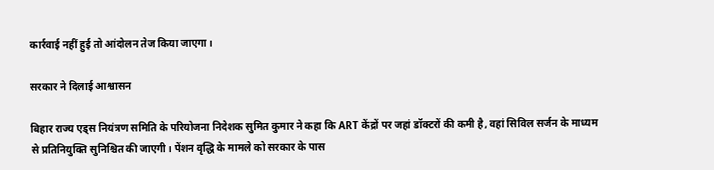कार्रवाई नहीं हुई तो आंदोलन तेज किया जाएगा।

सरकार ने दिलाई आश्वासन

बिहार राज्य एड्स नियंत्रण समिति के परियोजना निदेशक सुमित कुमार ने कहा कि ART केंद्रों पर जहां डॉक्टरों की कमी है, वहां सिविल सर्जन के माध्यम से प्रतिनियुक्ति सुनिश्चित की जाएगी। पेंशन वृद्धि के मामले को सरकार के पास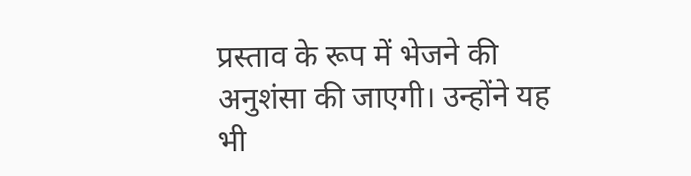प्रस्ताव के रूप में भेजने की अनुशंसा की जाएगी। उन्होंने यह भी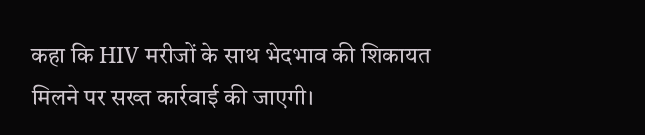कहा कि HIV मरीजों के साथ भेदभाव की शिकायत मिलने पर सख्त कार्रवाई की जाएगी।